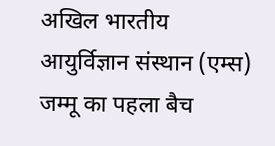अखिल भारतीय आयुर्विज्ञान संस्थान (एम्स) जम्मू का पहला बैच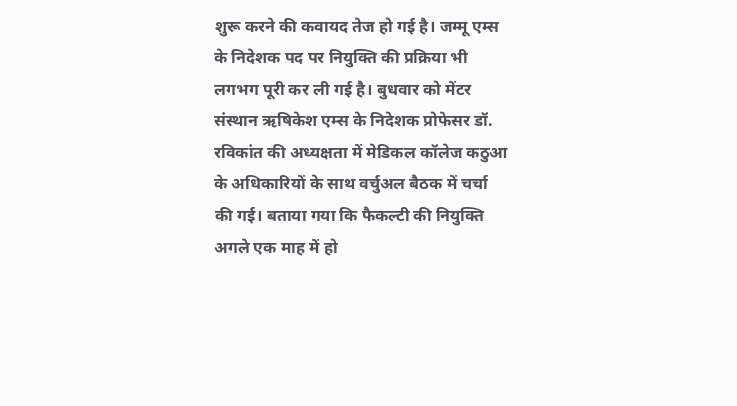शुरू करने की कवायद तेज हो गई है। जम्मू एम्स के निदेशक पद पर नियुक्ति की प्रक्रिया भी लगभग पूरी कर ली गई है। बुधवार को मेंटर संस्थान ऋषिकेश एम्स के निदेशक प्रोफेसर डॉ. रविकांत की अध्यक्षता में मेडिकल कॉलेज कठुआ के अधिकारियों के साथ वर्चुअल बैठक में चर्चा की गई। बताया गया कि फैकल्टी की नियुक्ति अगले एक माह में हो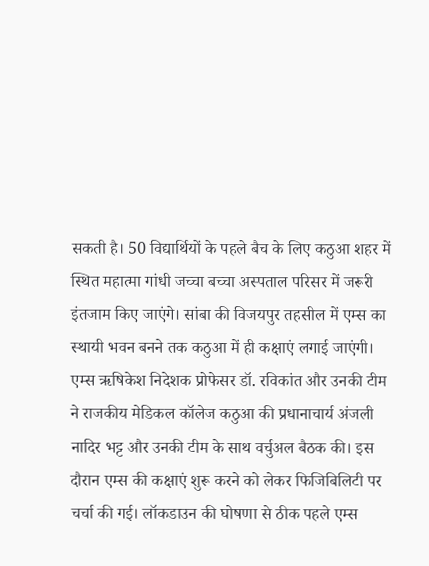सकती है। 50 विद्यार्थियों के पहले बैच के लिए कठुआ शहर में स्थित महात्मा गांधी जच्चा बच्चा अस्पताल परिसर में जरूरी इंतजाम किए जाएंगे। सांबा की विजयपुर तहसील में एम्स का स्थायी भवन बनने तक कठुआ में ही कक्षाएं लगाई जाएंगी।
एम्स ऋषिकेश निदेशक प्रोफेसर डॉ. रविकांत और उनकी टीम ने राजकीय मेडिकल कॉलेज कठुआ की प्रधानाचार्य अंजली नादिर भट्ट और उनकी टीम के साथ वर्चुअल बैठक की। इस दौरान एम्स की कक्षाएं शुरू करने को लेकर फिजिबिलिटी पर चर्चा की गई। लॉकडाउन की घोषणा से ठीक पहले एम्स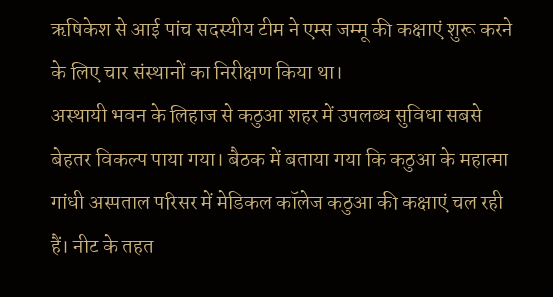ऋषिकेश से आई पांच सदस्यीय टीम ने एम्स जम्मू की कक्षाएं शुरू करने के लिए चार संस्थानों का निरीक्षण किया था।
अस्थायी भवन के लिहाज से कठुआ शहर में उपलब्ध सुविधा सबसे बेहतर विकल्प पाया गया। बैठक में बताया गया कि कठुआ के महात्मा गांधी अस्पताल परिसर में मेडिकल कॉलेज कठुआ की कक्षाएं चल रही हैं। नीट के तहत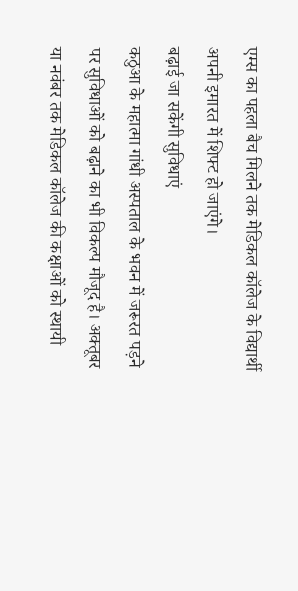एम्स का पहला बैच मिलने तक मेडिकल कॉलेज के विद्यार्थी अपनी इमारत में शिफ्ट हो जाएंगे।
बढ़ाई जा सकेंगी सुविधाएं
कठुआ के महात्मा गांधी अस्पताल के भवन में जरूरत पड़ने पर सुविधाओं को बढ़ाने का भी विकल्प मौजूद है। अक्तूबर या नवंबर तक मेडिकल कॉलेज की कक्षाओं को स्थायी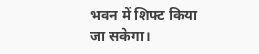भवन में शिफ्ट किया जा सकेगा।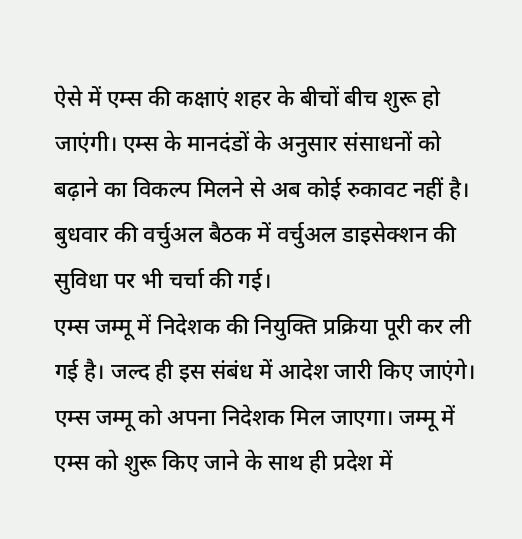ऐसे में एम्स की कक्षाएं शहर के बीचों बीच शुरू हो जाएंगी। एम्स के मानदंडों के अनुसार संसाधनों को बढ़ाने का विकल्प मिलने से अब कोई रुकावट नहीं है। बुधवार की वर्चुअल बैठक में वर्चुअल डाइसेक्शन की सुविधा पर भी चर्चा की गई।
एम्स जम्मू में निदेशक की नियुक्ति प्रक्रिया पूरी कर ली गई है। जल्द ही इस संबंध में आदेश जारी किए जाएंगे। एम्स जम्मू को अपना निदेशक मिल जाएगा। जम्मू में एम्स को शुरू किए जाने के साथ ही प्रदेश में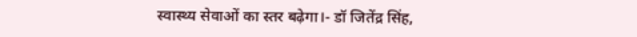स्वास्थ्य सेवाओं का स्तर बढ़ेगा।- डॉ जितेंद्र सिंह,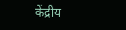केंद्रीय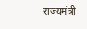राज्यमंत्री